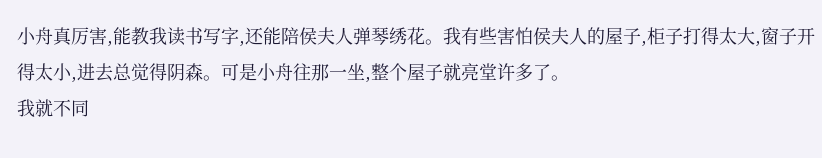小舟真厉害,能教我读书写字,还能陪侯夫人弹琴绣花。我有些害怕侯夫人的屋子,柜子打得太大,窗子开得太小,进去总觉得阴森。可是小舟往那一坐,整个屋子就亮堂许多了。
我就不同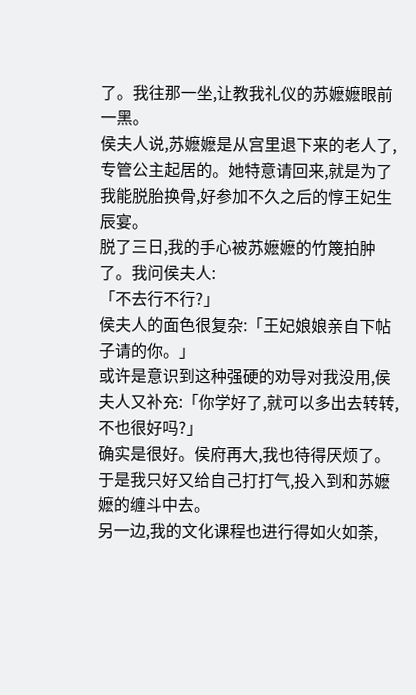了。我往那一坐,让教我礼仪的苏嬷嬷眼前一黑。
侯夫人说,苏嬷嬷是从宫里退下来的老人了,专管公主起居的。她特意请回来,就是为了我能脱胎换骨,好参加不久之后的惇王妃生辰宴。
脱了三日,我的手心被苏嬷嬷的竹篾拍肿了。我问侯夫人:
「不去行不行?」
侯夫人的面色很复杂:「王妃娘娘亲自下帖子请的你。」
或许是意识到这种强硬的劝导对我没用,侯夫人又补充:「你学好了,就可以多出去转转,不也很好吗?」
确实是很好。侯府再大,我也待得厌烦了。于是我只好又给自己打打气,投入到和苏嬷嬷的缠斗中去。
另一边,我的文化课程也进行得如火如荼,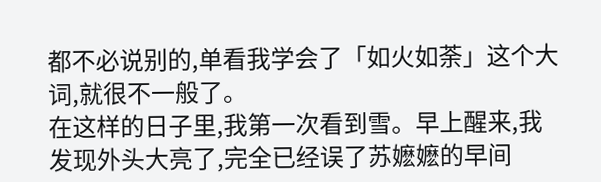都不必说别的,单看我学会了「如火如荼」这个大词,就很不一般了。
在这样的日子里,我第一次看到雪。早上醒来,我发现外头大亮了,完全已经误了苏嬷嬷的早间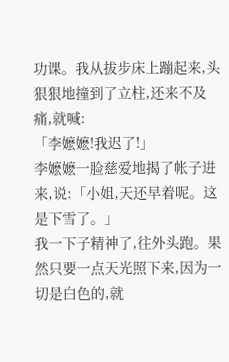功课。我从拔步床上蹦起来,头狠狠地撞到了立柱,还来不及痛,就喊:
「李嬷嬷!我迟了!」
李嬷嬷一脸慈爱地揭了帐子进来,说:「小姐,天还早着呢。这是下雪了。」
我一下子精神了,往外头跑。果然只要一点天光照下来,因为一切是白色的,就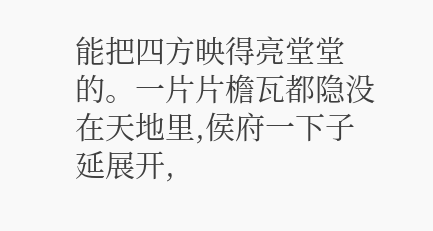能把四方映得亮堂堂的。一片片檐瓦都隐没在天地里,侯府一下子延展开,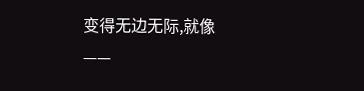变得无边无际,就像——